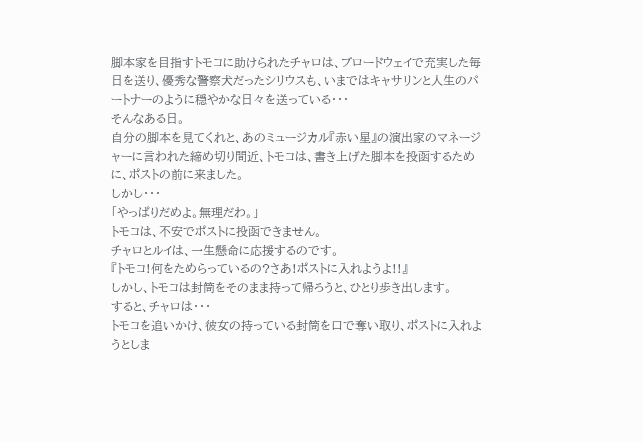脚本家を目指すトモコに助けられたチャロは、ブロードウェイで充実した毎日を送り、優秀な警察犬だったシリウスも、いまではキャサリンと人生のパートナーのように穏やかな日々を送っている・・・
そんなある日。
自分の脚本を見てくれと、あのミュージカル『赤い星』の演出家のマネージャーに言われた締め切り間近、トモコは、書き上げた脚本を投函するために、ポストの前に来ました。
しかし・・・
「やっぱりだめよ。無理だわ。」
トモコは、不安でポストに投函できません。
チャロとルイは、一生懸命に応援するのです。
『トモコ!何をためらっているの?さあ!ポストに入れようよ!!』
しかし、トモコは封筒をそのまま持って帰ろうと、ひとり歩き出します。
すると、チャロは・・・
トモコを追いかけ、彼女の持っている封筒を口で奪い取り、ポストに入れようとしま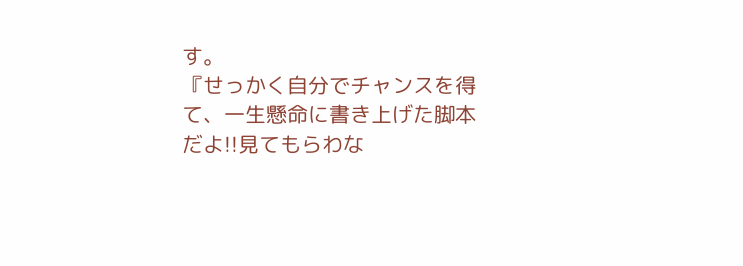す。
『せっかく自分でチャンスを得て、一生懸命に書き上げた脚本だよ!!見てもらわな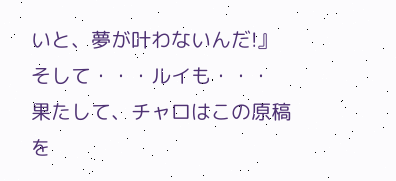いと、夢が叶わないんだ!』
そして・・・ルイも・・・
果たして、チャロはこの原稿を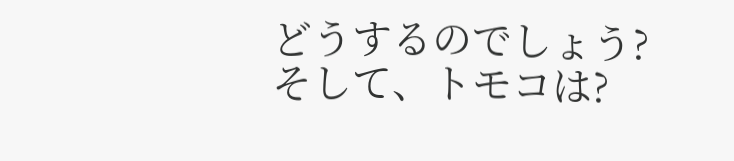どうするのでしょう?
そして、トモコは?